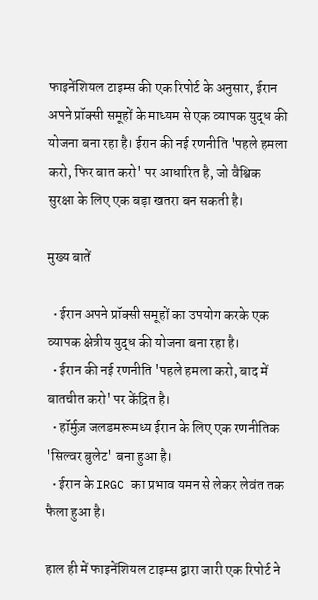फाइनेंशियल टाइम्स की एक रिपोर्ट के अनुसार, ईरान अपने प्रॉक्सी समूहों के माध्यम से एक व्यापक युद्ध की योजना बना रहा है। ईरान की नई रणनीति 'पहले हमला करो, फिर बात करो' पर आधारित है, जो वैश्विक सुरक्षा के लिए एक बड़ा खतरा बन सकती है।

मुख्य बातें

  • ईरान अपने प्रॉक्सी समूहों का उपयोग करके एक व्यापक क्षेत्रीय युद्ध की योजना बना रहा है।
  • ईरान की नई रणनीति 'पहले हमला करो, बाद में बातचीत करो' पर केंद्रित है।
  • हॉर्मुज़ जलडमरूमध्य ईरान के लिए एक रणनीतिक 'सिल्वर बुलेट' बना हुआ है।
  • ईरान के IRGC का प्रभाव यमन से लेकर लेवंत तक फैला हुआ है।

हाल ही में फाइनेंशियल टाइम्स द्वारा जारी एक रिपोर्ट ने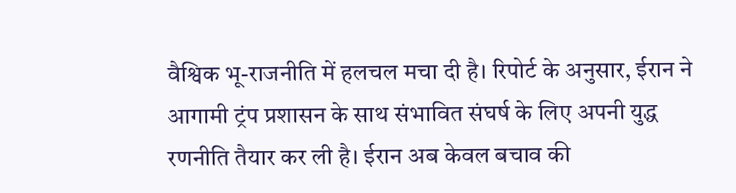वैश्विक भू-राजनीति में हलचल मचा दी है। रिपोर्ट के अनुसार, ईरान ने आगामी ट्रंप प्रशासन के साथ संभावित संघर्ष के लिए अपनी युद्ध रणनीति तैयार कर ली है। ईरान अब केवल बचाव की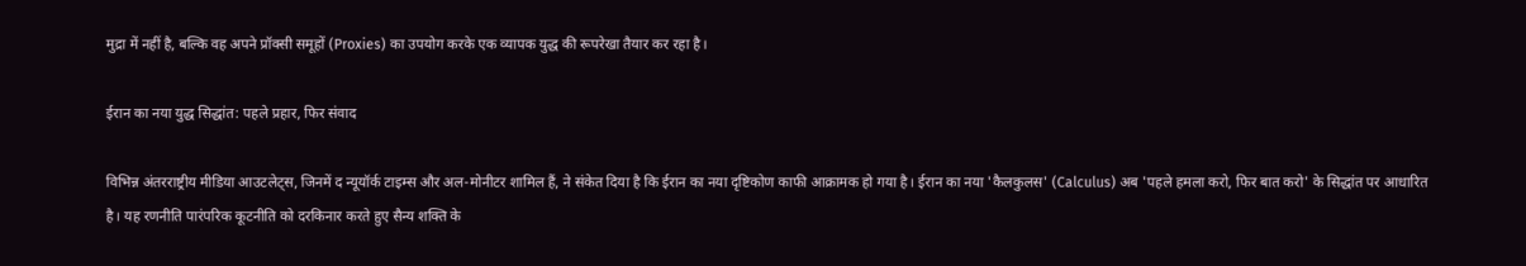मुद्रा में नहीं है, बल्कि वह अपने प्रॉक्सी समूहों (Proxies) का उपयोग करके एक व्यापक युद्ध की रूपरेखा तैयार कर रहा है।

ईरान का नया युद्ध सिद्धांत: पहले प्रहार, फिर संवाद

विभिन्न अंतरराष्ट्रीय मीडिया आउटलेट्स, जिनमें द न्यूयॉर्क टाइम्स और अल-मोनीटर शामिल हैं, ने संकेत दिया है कि ईरान का नया दृष्टिकोण काफी आक्रामक हो गया है। ईरान का नया 'कैलकुलस' (Calculus) अब 'पहले हमला करो, फिर बात करो' के सिद्धांत पर आधारित है। यह रणनीति पारंपरिक कूटनीति को दरकिनार करते हुए सैन्य शक्ति के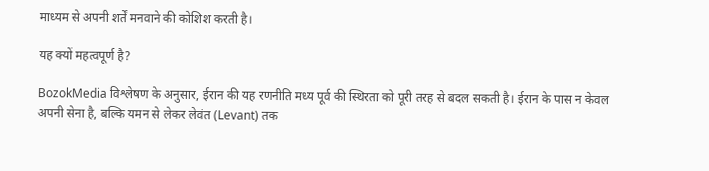माध्यम से अपनी शर्तें मनवाने की कोशिश करती है।

यह क्यों महत्वपूर्ण है?

BozokMedia विश्लेषण के अनुसार, ईरान की यह रणनीति मध्य पूर्व की स्थिरता को पूरी तरह से बदल सकती है। ईरान के पास न केवल अपनी सेना है, बल्कि यमन से लेकर लेवंत (Levant) तक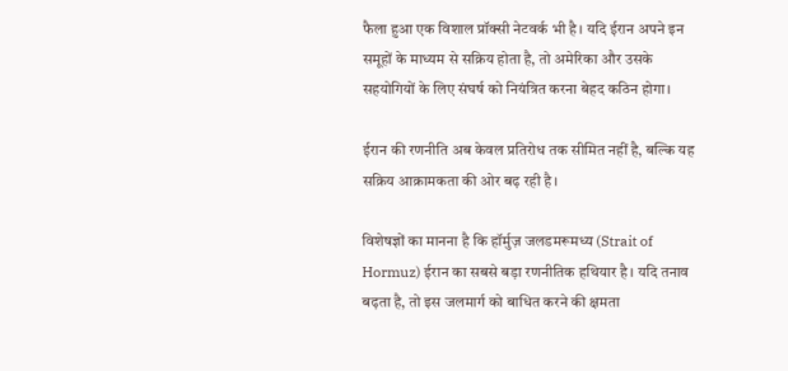फैला हुआ एक विशाल प्रॉक्सी नेटवर्क भी है। यदि ईरान अपने इन समूहों के माध्यम से सक्रिय होता है, तो अमेरिका और उसके सहयोगियों के लिए संघर्ष को नियंत्रित करना बेहद कठिन होगा।

ईरान की रणनीति अब केवल प्रतिरोध तक सीमित नहीं है, बल्कि यह सक्रिय आक्रामकता की ओर बढ़ रही है।

विशेषज्ञों का मानना है कि हॉर्मुज़ जलडमरूमध्य (Strait of Hormuz) ईरान का सबसे बड़ा रणनीतिक हथियार है। यदि तनाव बढ़ता है, तो इस जलमार्ग को बाधित करने की क्षमता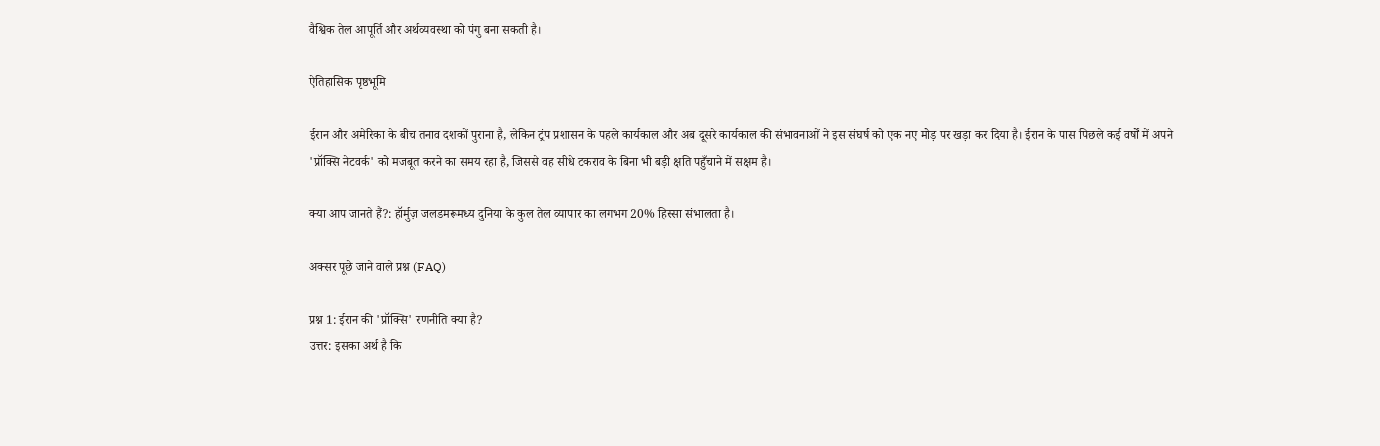वैश्विक तेल आपूर्ति और अर्थव्यवस्था को पंगु बना सकती है।

ऐतिहासिक पृष्ठभूमि

ईरान और अमेरिका के बीच तनाव दशकों पुराना है, लेकिन ट्रंप प्रशासन के पहले कार्यकाल और अब दूसरे कार्यकाल की संभावनाओं ने इस संघर्ष को एक नए मोड़ पर खड़ा कर दिया है। ईरान के पास पिछले कई वर्षों में अपने 'प्रॉक्सि नेटवर्क' को मजबूत करने का समय रहा है, जिससे वह सीधे टकराव के बिना भी बड़ी क्षति पहुँचाने में सक्षम है।

क्या आप जानते हैं?: हॉर्मुज़ जलडमरूमध्य दुनिया के कुल तेल व्यापार का लगभग 20% हिस्सा संभालता है।

अक्सर पूछे जाने वाले प्रश्न (FAQ)

प्रश्न 1: ईरान की 'प्रॉक्सि' रणनीति क्या है?
उत्तर: इसका अर्थ है कि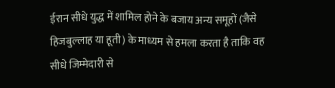ईरान सीधे युद्ध में शामिल होने के बजाय अन्य समूहों (जैसे हिजबुल्लाह या हूती) के माध्यम से हमला करता है ताकि वह सीधे जिम्मेदारी से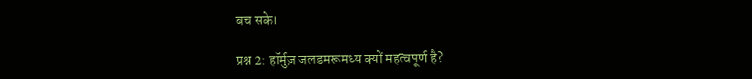बच सके।

प्रश्न 2: हॉर्मुज़ जलडमरूमध्य क्यों महत्वपूर्ण है?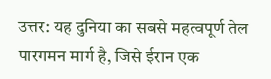उत्तर: यह दुनिया का सबसे महत्वपूर्ण तेल पारगमन मार्ग है, जिसे ईरान एक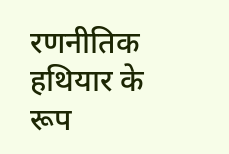रणनीतिक हथियार के रूप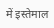में इस्तेमाल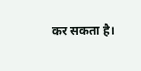कर सकता है।